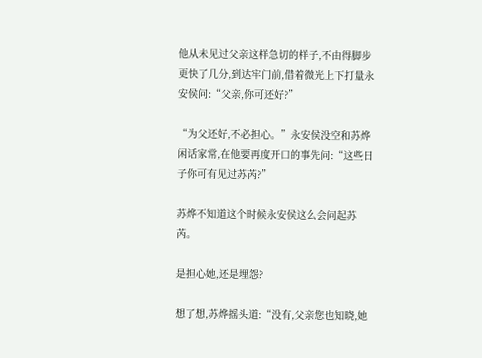他从未见过父亲这样急切的样子,不由得脚步更快了几分,到达牢门前,借着微光上下打量永安侯问:“父亲,你可还好?”

“为父还好,不必担心。”永安侯没空和苏烨闲话家常,在他要再度开口的事先问:“这些日子你可有见过苏芮?”

苏烨不知道这个时候永安侯这么会问起苏芮。

是担心她,还是埋怨?

想了想,苏烨摇头道:“没有,父亲您也知晓,她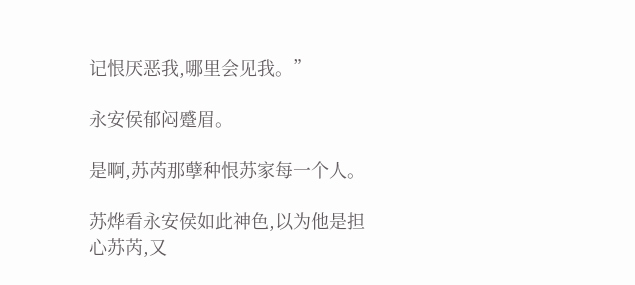记恨厌恶我,哪里会见我。”

永安侯郁闷蹙眉。

是啊,苏芮那孽种恨苏家每一个人。

苏烨看永安侯如此神色,以为他是担心苏芮,又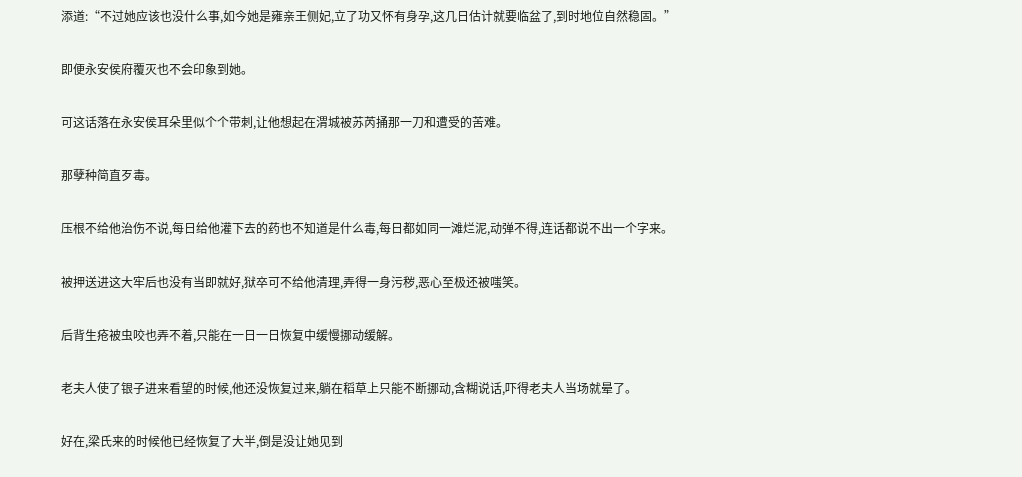添道:“不过她应该也没什么事,如今她是雍亲王侧妃,立了功又怀有身孕,这几日估计就要临盆了,到时地位自然稳固。”

即便永安侯府覆灭也不会印象到她。

可这话落在永安侯耳朵里似个个带刺,让他想起在渭城被苏芮捅那一刀和遭受的苦难。

那孽种简直歹毒。

压根不给他治伤不说,每日给他灌下去的药也不知道是什么毒,每日都如同一滩烂泥,动弹不得,连话都说不出一个字来。

被押送进这大牢后也没有当即就好,狱卒可不给他清理,弄得一身污秽,恶心至极还被嗤笑。

后背生疮被虫咬也弄不着,只能在一日一日恢复中缓慢挪动缓解。

老夫人使了银子进来看望的时候,他还没恢复过来,躺在稻草上只能不断挪动,含糊说话,吓得老夫人当场就晕了。

好在,梁氏来的时候他已经恢复了大半,倒是没让她见到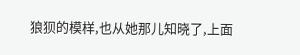狼狈的模样,也从她那儿知晓了,上面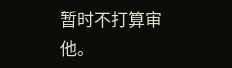暂时不打算审他。